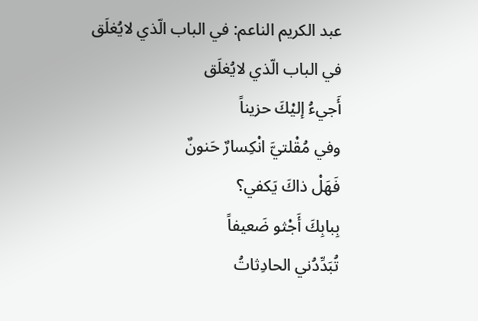عبد الكريم الناعم: في الباب الّذي لايُغلَق
في الباب الّذي لايُغلَق
أَجيءُ إليْكَ حزيناً
وفي مُقْلتيَّ انْكِسارٌ حَنونٌ
فَهَلْ ذاكَ يَكفي؟
بِبابِكَ أَجْثو ضَعيفاً
تُبَدِّدُني الحادِثاتُ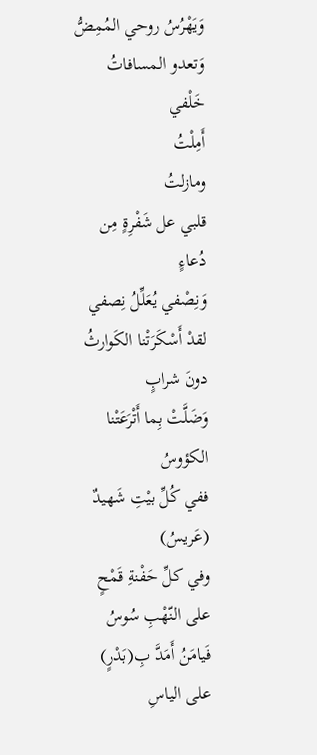وَيَهْرُسُ روحي المُمِضُّ
وَتعدو المسافاتُ خَلْفي
أَمِلْتُ
ومازلتُ
قلبي عل شَفْرِةٍ مِن دُعاءٍ
وَنِصْفي يُعَلِّلُ نِصفي
لقدْ أَسْكَرَتْنا الكَوارثُ دونَ شرابٍ
وَضَلَّتْ بِما أَتْرَعَتْنا الكؤوسُ
ففي كُلِّ بيْتِ شَهيدٌ (عَريسُ)
وفي كلِّ حَفْنةِ قَمْحٍ
على النّهْبِ سُوسُ
فَيامَنُ أَمَدَّ بِ(بَدْرٍ)
على الياسِ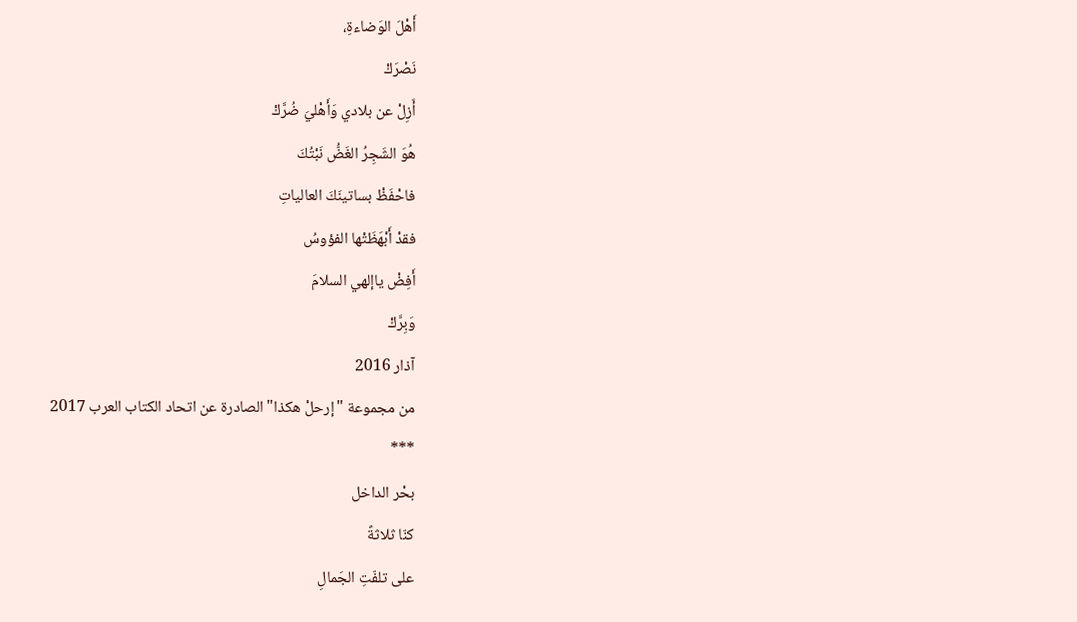أَهْلَ الوَضاءةِ،
نَصْرَكْ
أَزِلْ عن بلادي وَأَهْليَ ضُرَّكْ
هُوَ الشَجِرُ الغَضُّ نَبْتُكَ
فاحْفَظْ بساتينَكَ العالياتِ
فقدْ أَبْهَظَتْها الفؤوسُ
أَفِضْ ياإلهي السلامَ
وَبِرَّكْ
آذار 2016
من مجموعة "إرحلْ هكذا" الصادرة عن اتحاد الكتاب العرب 2017
***
بحْر الداخل
كنّا ثلاثةً
على تلفّتِ الجَمالِ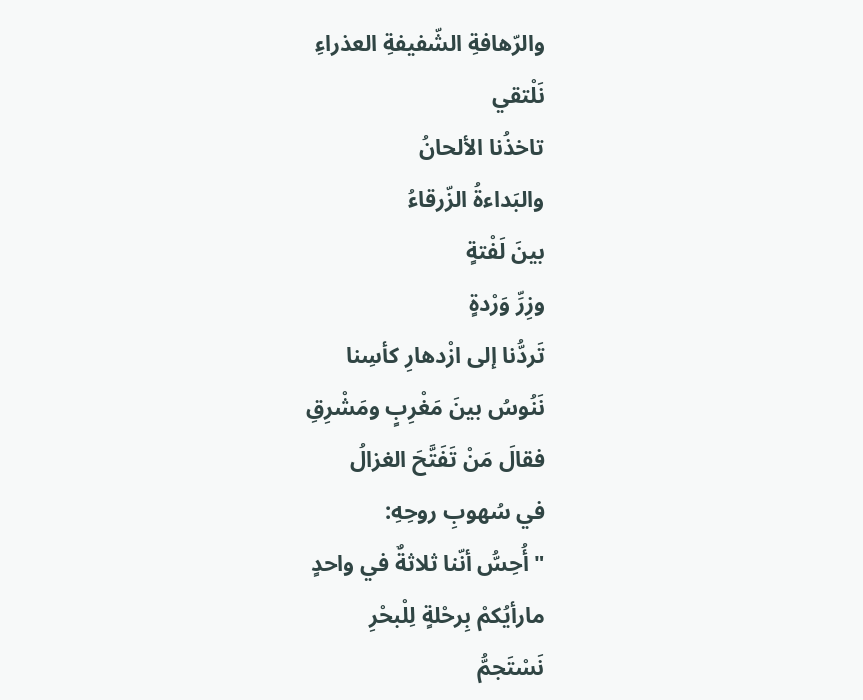والرّهافةِ الشّفيفةِ العذراءِ
نَلْتقي
تاخذُنا الألحانُ
والبَداءةُ الزّرقاءُ
بينَ لَفْتةٍ
وزِرِّ وَرْدةٍ
تَردُّنا إلى ازْدهارِ كأسِنا
نَنُوسُ بينَ مَغْرِبٍ ومَشْرِقِ
فقالَ مَنْ تَفَتَّحَ الغزالُ
في سُهوبِ روحِهِ:
"أُحِسُّ أنّنا ثلاثةٌ في واحدٍ
مارأيُكمْ بِرحْلةٍ لِلْبحْرِ
نَسْتَجمُّ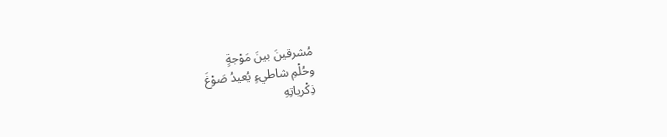مُشرقينَ بينَ مَوْجةٍ
وحُلْمِ شاطيءٍ يُعيدُ صَوْغَ
ذِكْرياتِهِ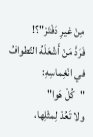مِنْ غيرِ دَفْتَرْ"؟!
فَرَدَّ مَنْ أَشْعَلَهُ التّطوافُ
في انْغِماسِهِ:
"كُلْ هَوا"
ولا تَعُدْ لِمثْلِها،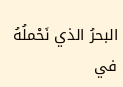البحرُ الذي نَحْملُهُ
في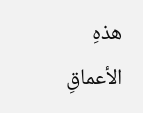هذهِ الأعماقِ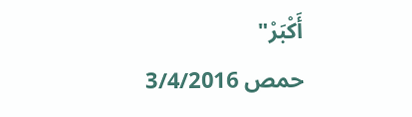أَكْبَرْ"
حمص 3/4/2016